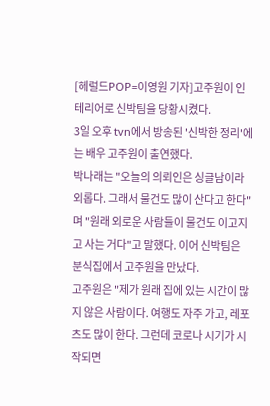[헤럴드POP=이영원 기자]고주원이 인테리어로 신박팀을 당황시켰다.
3일 오후 tvn에서 방송된 '신박한 정리'에는 배우 고주원이 출연했다.
박나래는 "오늘의 의뢰인은 싱글남이라 외롭다. 그래서 물건도 많이 산다고 한다"며 "원래 외로운 사람들이 물건도 이고지고 사는 거다"고 말했다. 이어 신박팀은 분식집에서 고주원을 만났다.
고주원은 "제가 원래 집에 있는 시간이 많지 않은 사람이다. 여행도 자주 가고, 레포츠도 많이 한다. 그런데 코로나 시기가 시작되면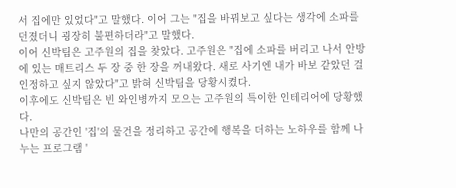서 집에만 있었다"고 말했다. 이어 그는 "집을 바꿔보고 싶다는 생각에 소파를 던졌더니 굉장히 불편하더라"고 말했다.
이어 신박팀은 고주원의 집을 찾았다. 고주원은 "집에 소파를 버리고 나서 안방에 있는 매트리스 두 장 중 한 장을 꺼내왔다. 새로 사기엔 내가 바보 같았던 걸 인정하고 싶지 않았다"고 밝혀 신박팀을 당황시켰다.
이후에도 신박팀은 빈 와인병까지 모으는 고주원의 특이한 인테리어에 당황했다.
나만의 공간인 '집'의 물건을 정리하고 공간에 행복을 더하는 노하우를 함께 나누는 프로그램 '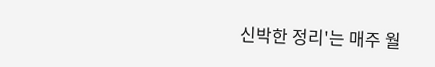신박한 정리'는 매주 월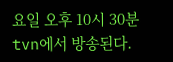요일 오후 10시 30분 tvn에서 방송된다.